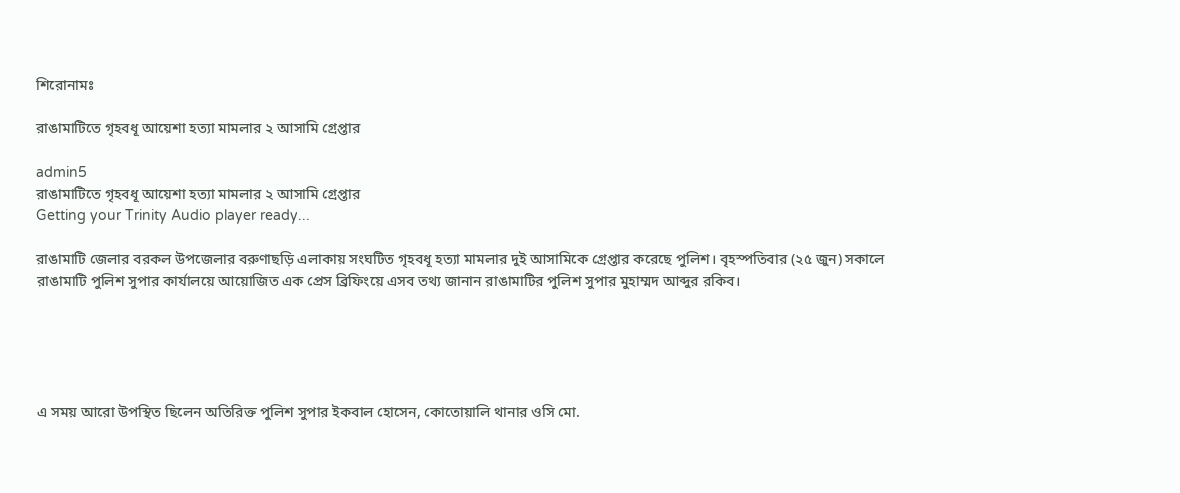শিরোনামঃ

রাঙামাটিতে গৃহবধূ আয়েশা হত্যা মামলার ২ আসামি গ্রেপ্তার

admin5
রাঙামাটিতে গৃহবধূ আয়েশা হত্যা মামলার ২ আসামি গ্রেপ্তার
Getting your Trinity Audio player ready...

রাঙামাটি জেলার বরকল উপজেলার বরুণাছড়ি এলাকায় সংঘটিত গৃহবধূ হত্যা মামলার দুই আসামিকে গ্রেপ্তার করেছে পুলিশ। বৃহস্পতিবার (২৫ জুন) সকালে রাঙামাটি পুলিশ সুপার কার্যালয়ে আয়োজিত এক প্রেস ব্রিফিংয়ে এসব তথ্য জানান রাঙামাটির পুলিশ সুপার মুহাম্মদ আব্দুর রকিব।





এ সময় আরো উপস্থিত ছিলেন অতিরিক্ত পুলিশ সুপার ইকবাল হোসেন, কোতোয়ালি থানার ওসি মো.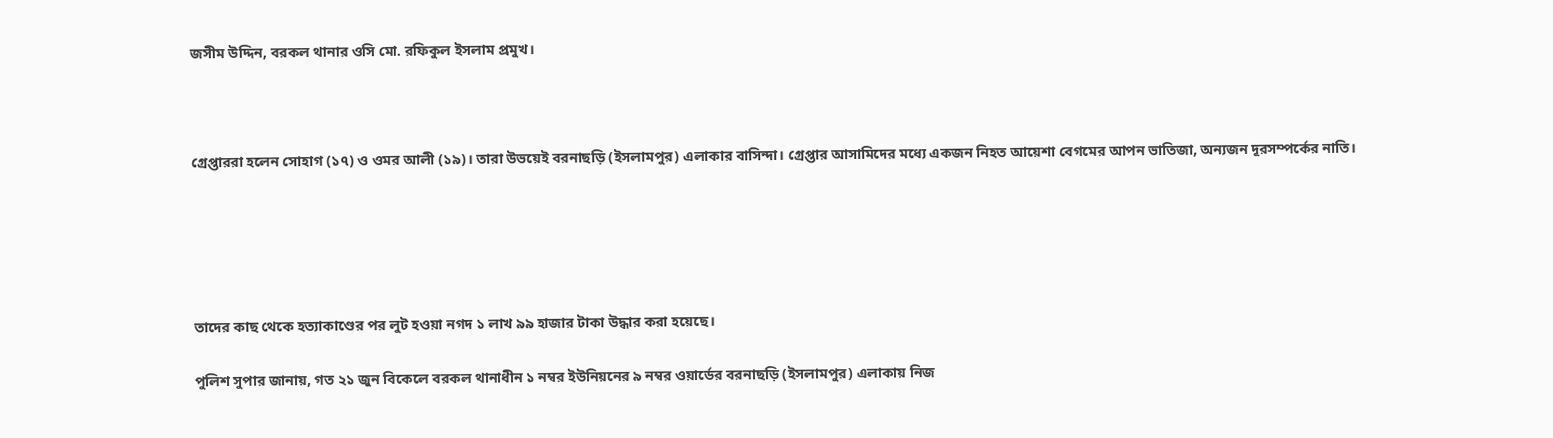জসীম উদ্দিন, বরকল থানার ওসি মো. রফিকুল ইসলাম প্রমুখ।



গ্রেপ্তাররা হলেন সোহাগ (১৭) ও ওমর আলী (১৯)। তারা উভয়েই বরনাছড়ি (ইসলামপুর) এলাকার বাসিন্দা। গ্রেপ্তার আসামিদের মধ্যে একজন নিহত আয়েশা বেগমের আপন ভাতিজা, অন্যজন দূরসম্পর্কের নাতি।





তাদের কাছ থেকে হত্যাকাণ্ডের পর লুট হওয়া নগদ ১ লাখ ৯৯ হাজার টাকা উদ্ধার করা হয়েছে।

পুলিশ সুপার জানায়, গত ২১ জুন বিকেলে বরকল থানাধীন ১ নম্বর ইউনিয়নের ৯ নম্বর ওয়ার্ডের বরনাছড়ি (ইসলামপুর) এলাকায় নিজ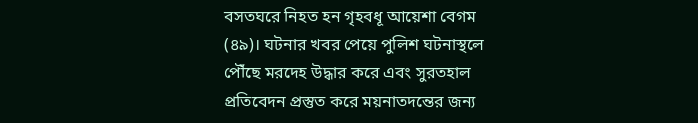বসতঘরে নিহত হন গৃহবধূ আয়েশা বেগম (৪৯)। ঘটনার খবর পেয়ে পুলিশ ঘটনাস্থলে পৌঁছে মরদেহ উদ্ধার করে এবং সুরতহাল প্রতিবেদন প্রস্তুত করে ময়নাতদন্তের জন্য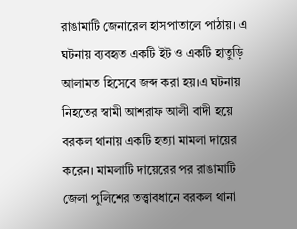রাঙামাটি জেনারেল হাসপাতালে পাঠায়। এ ঘটনায় ব্যবহৃত একটি ইট ও একটি হাতুড়ি আলামত হিসেবে জব্দ করা হয়।এ ঘটনায় নিহতের স্বামী আশরাফ আলী বাদী হয়ে বরকল থানায় একটি হত্যা মামলা দায়ের করেন। মামলাটি দায়েরের পর রাঙামাটি জেলা পুলিশের তত্ত্বাবধানে বরকল থানা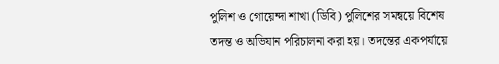পুলিশ ও গোয়েন্দা শাখা (ডিবি) পুলিশের সমন্বয়ে বিশেষ তদন্ত ও অভিযান পরিচালনা করা হয়। তদন্তের একপর্যায়ে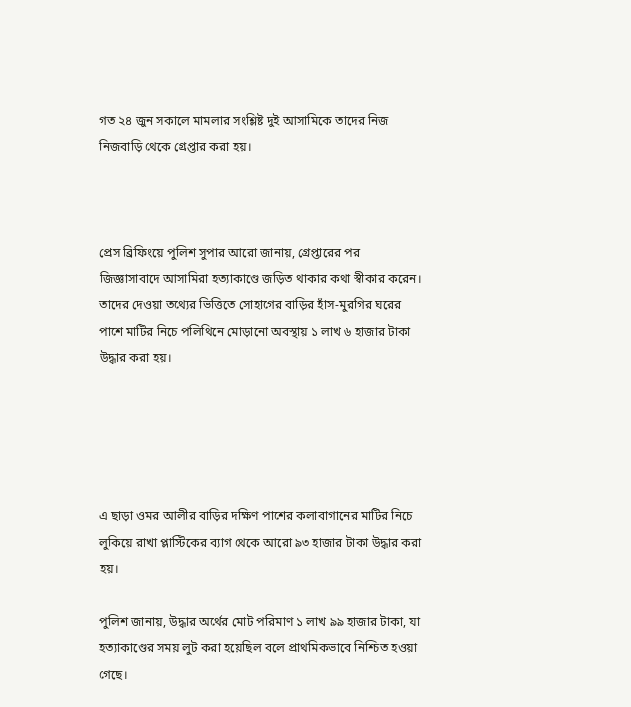গত ২৪ জুন সকালে মামলার সংশ্লিষ্ট দুই আসামিকে তাদের নিজ নিজবাড়ি থেকে গ্রেপ্তার করা হয়।



প্রেস ব্রিফিংয়ে পুলিশ সুপার আরো জানায়, গ্রেপ্তারের পর জিজ্ঞাসাবাদে আসামিরা হত্যাকাণ্ডে জড়িত থাকার কথা স্বীকার করেন। তাদের দেওয়া তথ্যের ভিত্তিতে সোহাগের বাড়ির হাঁস-মুরগির ঘরের পাশে মাটির নিচে পলিথিনে মোড়ানো অবস্থায় ১ লাখ ৬ হাজার টাকা উদ্ধার করা হয়।





এ ছাড়া ওমর আলীর বাড়ির দক্ষিণ পাশের কলাবাগানের মাটির নিচে লুকিয়ে রাখা প্লাস্টিকের ব্যাগ থেকে আরো ৯৩ হাজার টাকা উদ্ধার করা হয়।

পুলিশ জানায়, উদ্ধার অর্থের মোট পরিমাণ ১ লাখ ৯৯ হাজার টাকা, যা হত্যাকাণ্ডের সময় লুট করা হয়েছিল বলে প্রাথমিকভাবে নিশ্চিত হওয়া গেছে।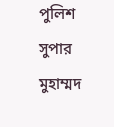পুলিশ সুপার মুহাম্মদ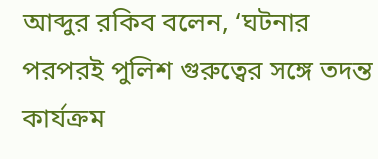আব্দুর রকিব বলেন, ‘ঘটনার পরপরই পুলিশ গুরুত্বের সঙ্গে তদন্ত কার্যক্রম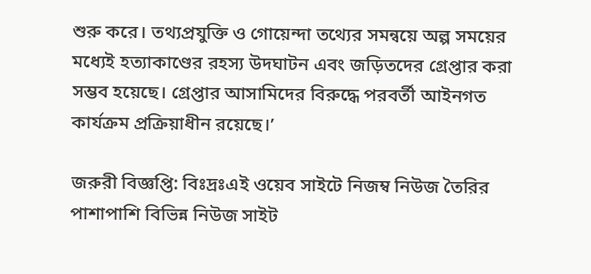শুরু করে। তথ্যপ্রযুক্তি ও গোয়েন্দা তথ্যের সমন্বয়ে অল্প সময়ের মধ্যেই হত্যাকাণ্ডের রহস্য উদঘাটন এবং জড়িতদের গ্রেপ্তার করা সম্ভব হয়েছে। গ্রেপ্তার আসামিদের বিরুদ্ধে পরবর্তী আইনগত কার্যক্রম প্রক্রিয়াধীন রয়েছে।’

জরুরী বিজ্ঞপ্তি: বিঃদ্রঃএই ওয়েব সাইটে নিজম্ব নিউজ তৈরির পাশাপাশি বিভিন্ন নিউজ সাইট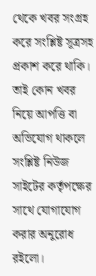থেকে খবর সংগ্রহ করে সংশ্লিষ্ট সূত্রসহ প্রকাশ করে থাকি। তাই কোন খবর নিয়ে আপত্তি বা অভিযোগ থাকলে সংশ্লিষ্ট নিউজ সাইটের কর্তৃপক্ষের সাথে যোগাযোগ করার অনুরোধ রইলো।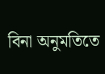বিনা অনুমতিতে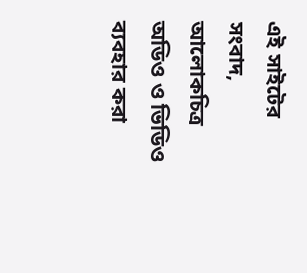এই সাইটের সংবাদ, আলোকচিত্র অডিও ও ভিডিও ব্যবহার করা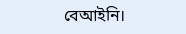বেআইনি।